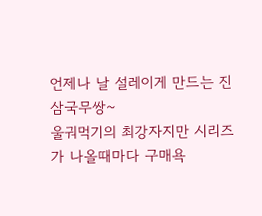언제나 날 설레이게 만드는 진삼국무쌍~
울궈먹기의 최강자지만 시리즈가 나올때마다 구매욕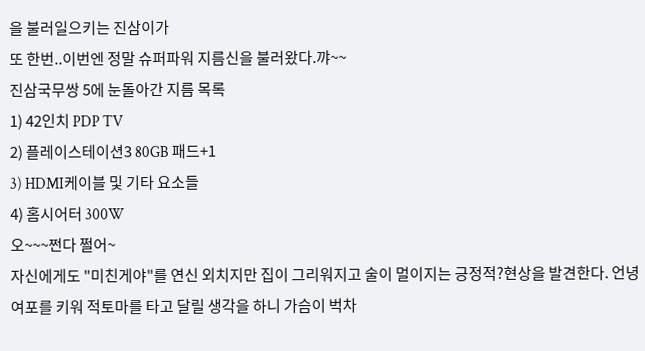을 불러일으키는 진삼이가
또 한번..이번엔 정말 슈퍼파워 지름신을 불러왔다.꺄~~
진삼국무쌍 5에 눈돌아간 지름 목록
1) 42인치 PDP TV
2) 플레이스테이션3 80GB 패드+1
3) HDMI케이블 및 기타 요소들
4) 홈시어터 300W
오~~~쩐다 쩔어~
자신에게도 "미친게야"를 연신 외치지만 집이 그리워지고 술이 멀이지는 긍정적?현상을 발견한다. 언녕 여포를 키워 적토마를 타고 달릴 생각을 하니 가슴이 벅차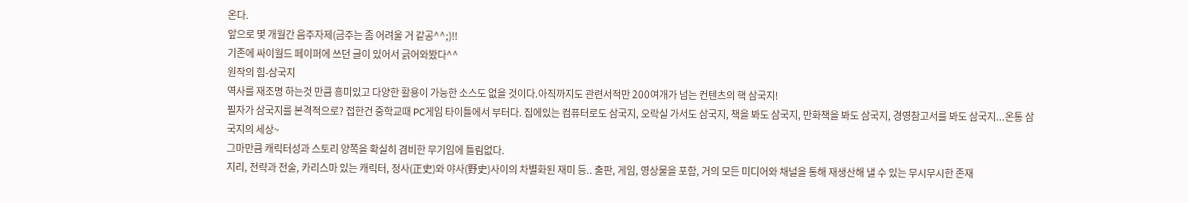온다.
앞으로 몇 개월간 음주자제(금주는 좀 어려울 거 같공^^;)!!
기존에 싸이월드 페이퍼에 쓰던 글이 있어서 긁어와봤다^^
원작의 힘-삼국지
역사를 재조명 하는것 만큼 흥미있고 다양한 활용이 가능한 소스도 없을 것이다.아직까지도 관련서적만 200여개가 넘는 컨텐츠의 핵 삼국지!
필자가 삼국지를 본격적으로? 접한건 중학교때 PC게임 타이틀에서 부터다. 집에있는 컴퓨터로도 삼국지, 오락실 가서도 삼국지, 책을 봐도 삼국지, 만화책을 봐도 삼국지, 경영참고서를 봐도 삼국지...온통 삼국지의 세상~
그마만큼 캐릭터성과 스토리 양쪽을 확실히 겸비한 무기임에 틀림없다.
지리, 전략과 전술, 카리스마 있는 캐릭터, 정사(正史)와 야사(野史)사이의 차별화된 재미 등.. 출판, 게임, 영상물을 포함, 거의 모든 미디어와 채널을 통해 재생산해 낼 수 있는 무시무시한 존재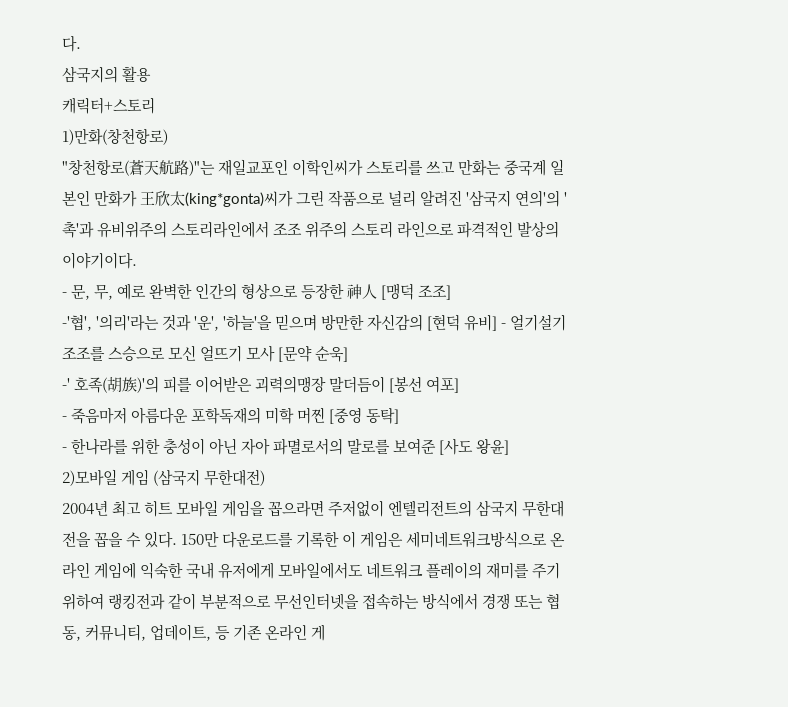다.
삼국지의 활용
캐릭터+스토리
1)만화(창천항로)
"창천항로(蒼天航路)"는 재일교포인 이학인씨가 스토리를 쓰고 만화는 중국계 일본인 만화가 王欣太(king*gonta)씨가 그린 작품으로 널리 알려진 '삼국지 연의'의 '촉'과 유비위주의 스토리라인에서 조조 위주의 스토리 라인으로 파격적인 발상의 이야기이다.
- 문, 무, 예로 완벽한 인간의 형상으로 등장한 神人 [맹덕 조조]
-'협', '의리'라는 것과 '운', '하늘'을 믿으며 방만한 자신감의 [현덕 유비] - 얼기설기 조조를 스승으로 모신 얼뜨기 모사 [문약 순욱]
-' 호족(胡族)'의 피를 이어받은 괴력의맹장 말더듬이 [봉선 여포]
- 죽음마저 아름다운 포학독재의 미학 머찐 [중영 동탁]
- 한나라를 위한 충성이 아닌 자아 파멸로서의 말로를 보여준 [사도 왕윤]
2)모바일 게임 (삼국지 무한대전)
2004년 최고 히트 모바일 게임을 꼽으라면 주저없이 엔텔리전트의 삼국지 무한대전을 꼽을 수 있다. 150만 다운로드를 기록한 이 게임은 세미네트워크방식으로 온라인 게임에 익숙한 국내 유저에게 모바일에서도 네트워크 플레이의 재미를 주기 위하여 랭킹전과 같이 부분적으로 무선인터넷을 접속하는 방식에서 경쟁 또는 협동, 커뮤니티, 업데이트, 등 기존 온라인 게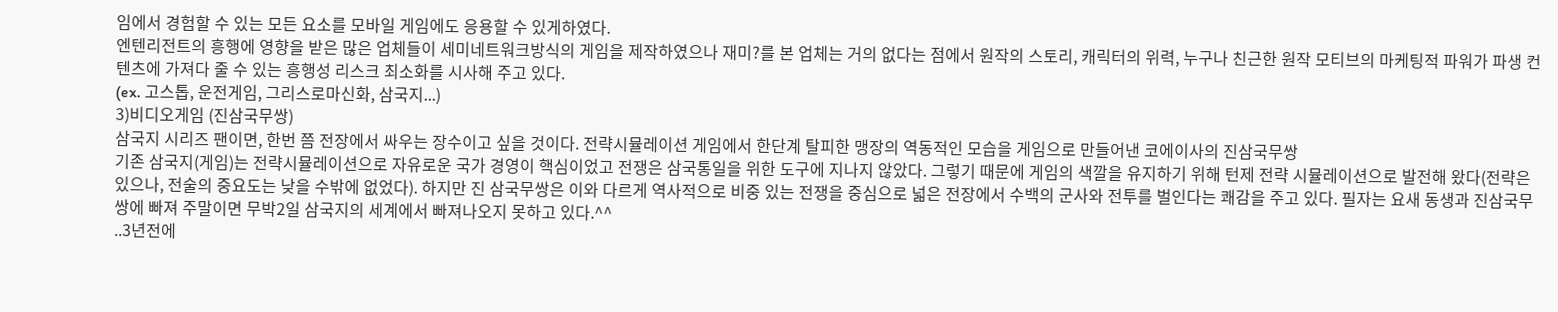임에서 경험할 수 있는 모든 요소를 모바일 게임에도 응용할 수 있게하였다.
엔텐리전트의 흥행에 영향을 받은 많은 업체들이 세미네트워크방식의 게임을 제작하였으나 재미?를 본 업체는 거의 없다는 점에서 원작의 스토리, 캐릭터의 위력, 누구나 친근한 원작 모티브의 마케팅적 파워가 파생 컨텐츠에 가져다 줄 수 있는 흥행성 리스크 최소화를 시사해 주고 있다.
(ex. 고스톱, 운전게임, 그리스로마신화, 삼국지...)
3)비디오게임 (진삼국무쌍)
삼국지 시리즈 팬이면, 한번 쯤 전장에서 싸우는 장수이고 싶을 것이다. 전략시뮬레이션 게임에서 한단계 탈피한 맹장의 역동적인 모습을 게임으로 만들어낸 코에이사의 진삼국무쌍
기존 삼국지(게임)는 전략시뮬레이션으로 자유로운 국가 경영이 핵심이었고 전쟁은 삼국통일을 위한 도구에 지나지 않았다. 그렇기 때문에 게임의 색깔을 유지하기 위해 턴제 전략 시뮬레이션으로 발전해 왔다(전략은 있으나, 전술의 중요도는 낮을 수밖에 없었다). 하지만 진 삼국무쌍은 이와 다르게 역사적으로 비중 있는 전쟁을 중심으로 넓은 전장에서 수백의 군사와 전투를 벌인다는 쾌감을 주고 있다. 필자는 요새 동생과 진삼국무쌍에 빠져 주말이면 무박2일 삼국지의 세계에서 빠져나오지 못하고 있다.^^
..3년전에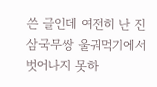쓴 글인데 여전히 난 진삼국무쌍 울궈먹기에서 벗어나지 못하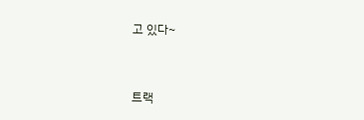고 있다~


트랙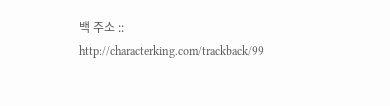백 주소 :: http://characterking.com/trackback/99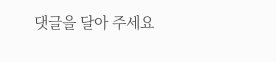댓글을 달아 주세요